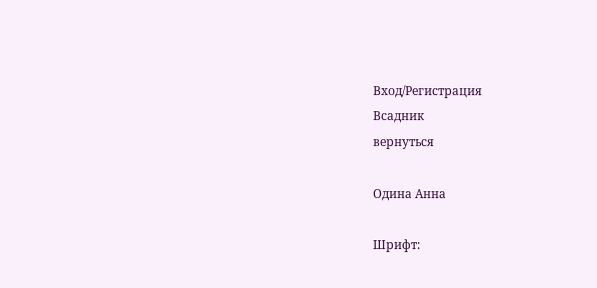Вход/Регистрация
Всадник
вернуться

Одина Анна

Шрифт: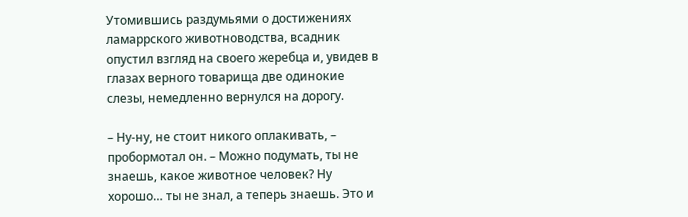Утомившись раздумьями о достижениях ламаррского животноводства, всадник опустил взгляд на своего жеребца и, увидев в глазах верного товарища две одинокие слезы, немедленно вернулся на дорогу.

– Ну-ну, не стоит никого оплакивать, – пробормотал он. – Можно подумать, ты не знаешь, какое животное человек? Ну хорошо… ты не знал, а теперь знаешь. Это и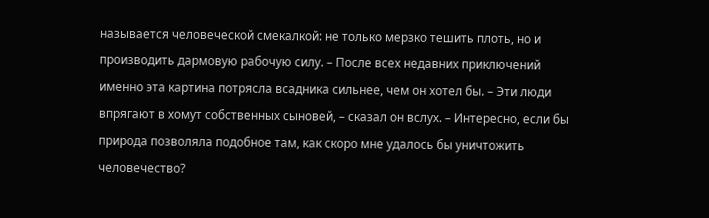называется человеческой смекалкой: не только мерзко тешить плоть, но и производить дармовую рабочую силу. – После всех недавних приключений именно эта картина потрясла всадника сильнее, чем он хотел бы. – Эти люди впрягают в хомут собственных сыновей, – сказал он вслух. – Интересно, если бы природа позволяла подобное там, как скоро мне удалось бы уничтожить человечество?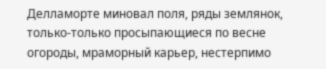Делламорте миновал поля, ряды землянок, только-только просыпающиеся по весне огороды, мраморный карьер, нестерпимо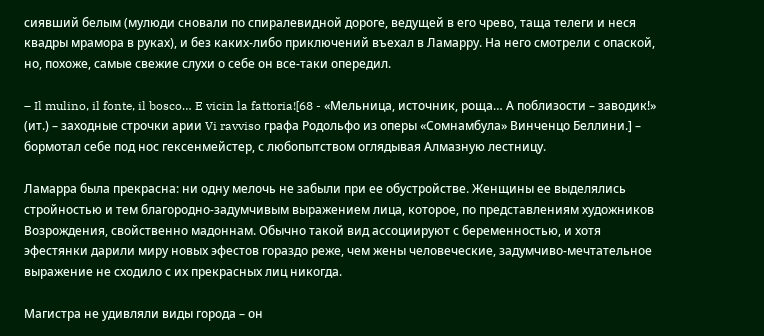сиявший белым (мулюди сновали по спиралевидной дороге, ведущей в его чрево, таща телеги и неся квадры мрамора в руках), и без каких-либо приключений въехал в Ламарру. На него смотрели с опаской, но, похоже, самые свежие слухи о себе он все-таки опередил.

– Il mulino, il fonte, il bosco… E vicin la fattoria![68 - «Мельница, источник, роща… А поблизости – заводик!» (ит.) – заходные строчки арии Vi ravviso графа Родольфо из оперы «Сомнамбула» Винченцо Беллини.] – бормотал себе под нос гексенмейстер, с любопытством оглядывая Алмазную лестницу.

Ламарра была прекрасна: ни одну мелочь не забыли при ее обустройстве. Женщины ее выделялись стройностью и тем благородно-задумчивым выражением лица, которое, по представлениям художников Возрождения, свойственно мадоннам. Обычно такой вид ассоциируют с беременностью, и хотя эфестянки дарили миру новых эфестов гораздо реже, чем жены человеческие, задумчиво-мечтательное выражение не сходило с их прекрасных лиц никогда.

Магистра не удивляли виды города – он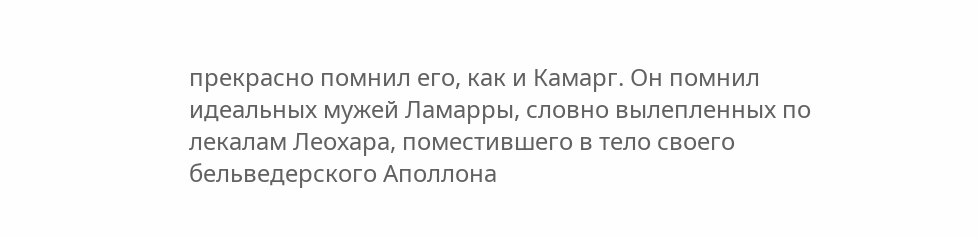прекрасно помнил его, как и Камарг. Он помнил идеальных мужей Ламарры, словно вылепленных по лекалам Леохара, поместившего в тело своего бельведерского Аполлона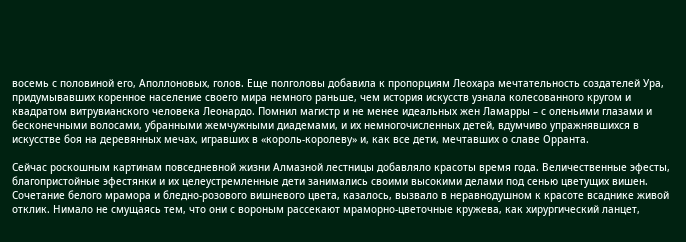восемь с половиной его, Аполлоновых, голов. Еще полголовы добавила к пропорциям Леохара мечтательность создателей Ура, придумывавших коренное население своего мира немного раньше, чем история искусств узнала колесованного кругом и квадратом витрувианского человека Леонардо. Помнил магистр и не менее идеальных жен Ламарры – с оленьими глазами и бесконечными волосами, убранными жемчужными диадемами, и их немногочисленных детей, вдумчиво упражнявшихся в искусстве боя на деревянных мечах, игравших в «король-королеву» и, как все дети, мечтавших о славе Орранта.

Сейчас роскошным картинам повседневной жизни Алмазной лестницы добавляло красоты время года. Величественные эфесты, благопристойные эфестянки и их целеустремленные дети занимались своими высокими делами под сенью цветущих вишен. Сочетание белого мрамора и бледно-розового вишневого цвета, казалось, вызвало в неравнодушном к красоте всаднике живой отклик. Нимало не смущаясь тем, что они с вороным рассекают мраморно-цветочные кружева, как хирургический ланцет,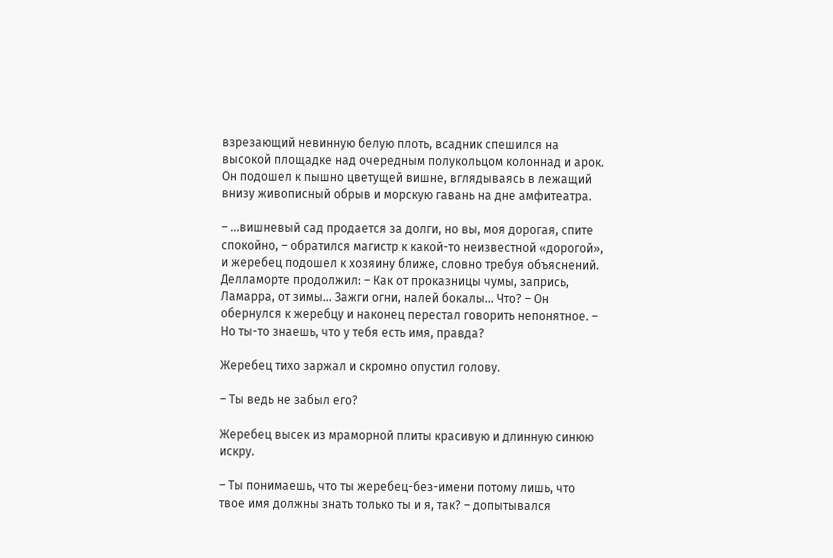взрезающий невинную белую плоть, всадник спешился на высокой площадке над очередным полукольцом колоннад и арок. Он подошел к пышно цветущей вишне, вглядываясь в лежащий внизу живописный обрыв и морскую гавань на дне амфитеатра.

– …вишневый сад продается за долги, но вы, моя дорогая, спите спокойно, – обратился магистр к какой-то неизвестной «дорогой», и жеребец подошел к хозяину ближе, словно требуя объяснений. Делламорте продолжил: – Как от проказницы чумы, запрись, Ламарра, от зимы… Зажги огни, налей бокалы… Что? – Он обернулся к жеребцу и наконец перестал говорить непонятное. – Но ты-то знаешь, что у тебя есть имя, правда?

Жеребец тихо заржал и скромно опустил голову.

– Ты ведь не забыл его?

Жеребец высек из мраморной плиты красивую и длинную синюю искру.

– Ты понимаешь, что ты жеребец-без-имени потому лишь, что твое имя должны знать только ты и я, так? – допытывался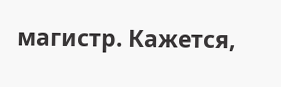магистр. Кажется,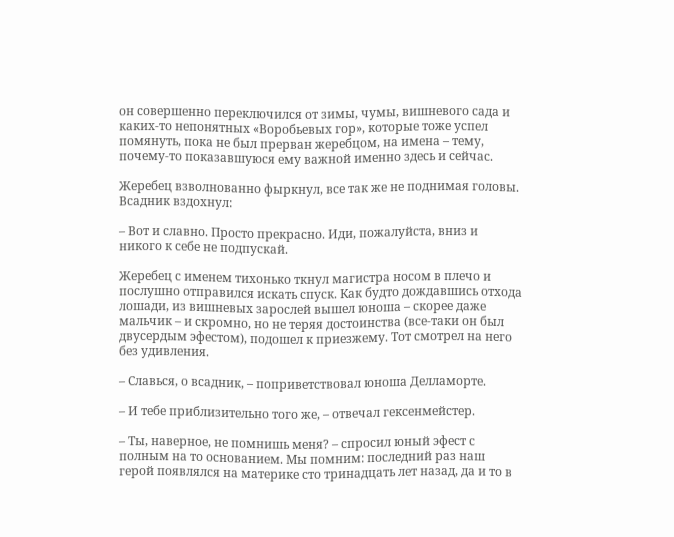он совершенно переключился от зимы, чумы, вишневого сада и каких-то непонятных «Воробьевых гор», которые тоже успел помянуть, пока не был прерван жеребцом, на имена – тему, почему-то показавшуюся ему важной именно здесь и сейчас.

Жеребец взволнованно фыркнул, все так же не поднимая головы. Всадник вздохнул:

– Вот и славно. Просто прекрасно. Иди, пожалуйста, вниз и никого к себе не подпускай.

Жеребец с именем тихонько ткнул магистра носом в плечо и послушно отправился искать спуск. Как будто дождавшись отхода лошади, из вишневых зарослей вышел юноша – скорее даже мальчик – и скромно, но не теряя достоинства (все-таки он был двусердым эфестом), подошел к приезжему. Тот смотрел на него без удивления.

– Славься, о всадник, – поприветствовал юноша Делламорте.

– И тебе приблизительно того же, – отвечал гексенмейстер.

– Ты, наверное, не помнишь меня? – спросил юный эфест с полным на то основанием. Мы помним: последний раз наш герой появлялся на материке сто тринадцать лет назад, да и то в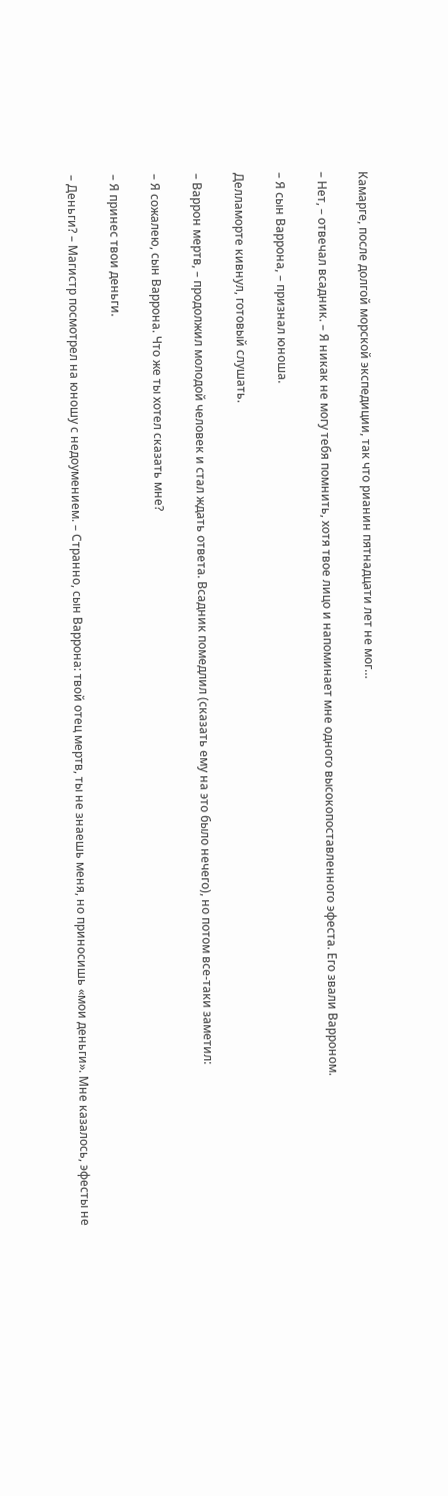Камарге, после долгой морской экспедиции, так что рианин пятнадцати лет не мог…

– Нет, – отвечал всадник. – Я никак не могу тебя помнить, хотя твое лицо и напоминает мне одного высокопоставленного эфеста. Его звали Варроном.

– Я сын Варрона, – признал юноша.

Делламорте кивнул, готовый слушать.

– Варрон мертв, – продолжил молодой человек и стал ждать ответа. Всадник помедлил (сказать ему на это было нечего), но потом все-таки заметил:

– Я сожалею, сын Варрона. Что же ты хотел сказать мне?

– Я принес твои деньги.

– Деньги? – Магистр посмотрел на юношу с недоумением. – Странно, сын Варрона: твой отец мертв, ты не знаешь меня, но приносишь «мои деньги». Мне казалось, эфесты не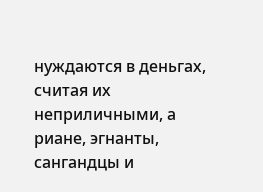нуждаются в деньгах, считая их неприличными, а риане, эгнанты, сангандцы и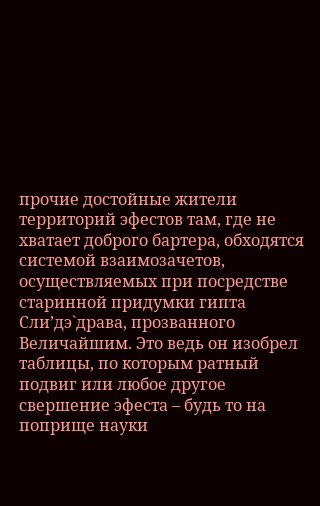прочие достойные жители территорий эфестов там, где не хватает доброго бартера, обходятся системой взаимозачетов, осуществляемых при посредстве старинной придумки гипта Сли’дэ`драва, прозванного Величайшим. Это ведь он изобрел таблицы, по которым ратный подвиг или любое другое свершение эфеста – будь то на поприще науки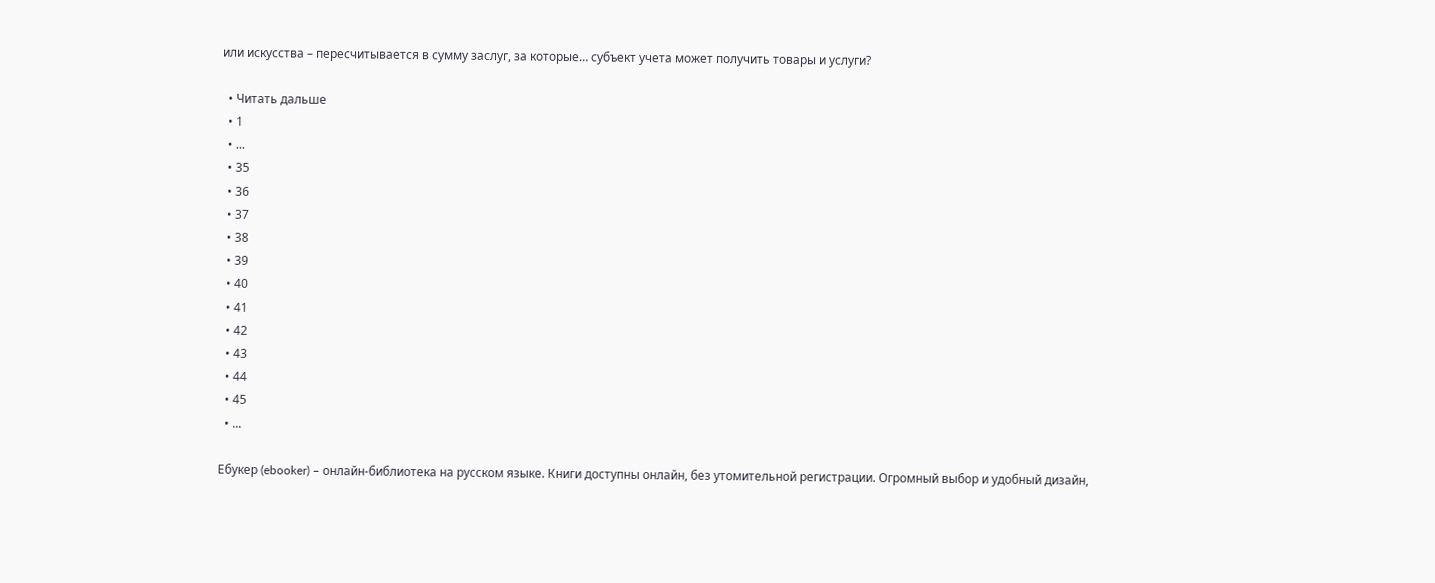или искусства – пересчитывается в сумму заслуг, за которые… субъект учета может получить товары и услуги?

  • Читать дальше
  • 1
  • ...
  • 35
  • 36
  • 37
  • 38
  • 39
  • 40
  • 41
  • 42
  • 43
  • 44
  • 45
  • ...

Ебукер (ebooker) – онлайн-библиотека на русском языке. Книги доступны онлайн, без утомительной регистрации. Огромный выбор и удобный дизайн,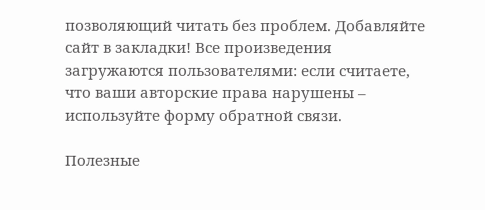позволяющий читать без проблем. Добавляйте сайт в закладки! Все произведения загружаются пользователями: если считаете, что ваши авторские права нарушены – используйте форму обратной связи.

Полезные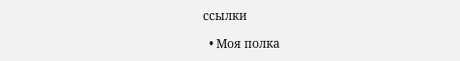ссылки

  • Моя полка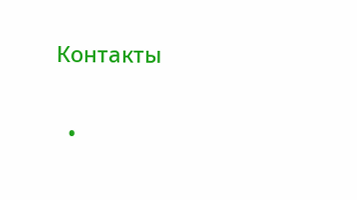Контакты

  •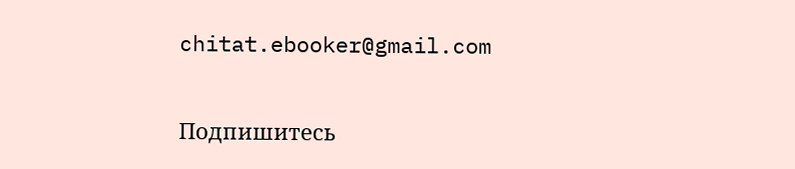chitat.ebooker@gmail.com

Подпишитесь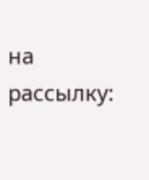на рассылку: